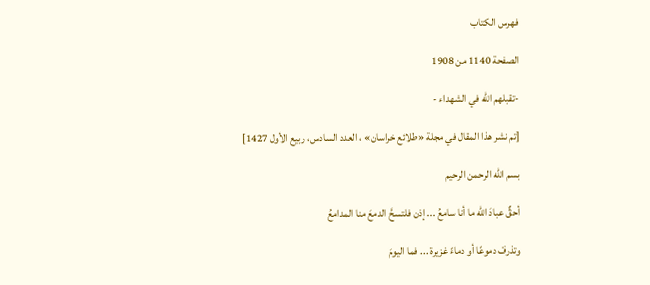فهرس الكتاب

الصفحة 1140 من 1908

-تقبلهم الله في الشهداء -

[تم نشر هذا المقال في مجلة «طلائع خراسان» ، العدد السادس، ربيع الأول 1427]

بسم الله الرحمن الرحيم

أحقٌّ عبادَ الله ما أنا سامعُ ... إذن فلتسحَّ الدمعَ منا المدامعُ

وتذرفْ دموعًا أو دماءً غزيرة ... فما اليومَ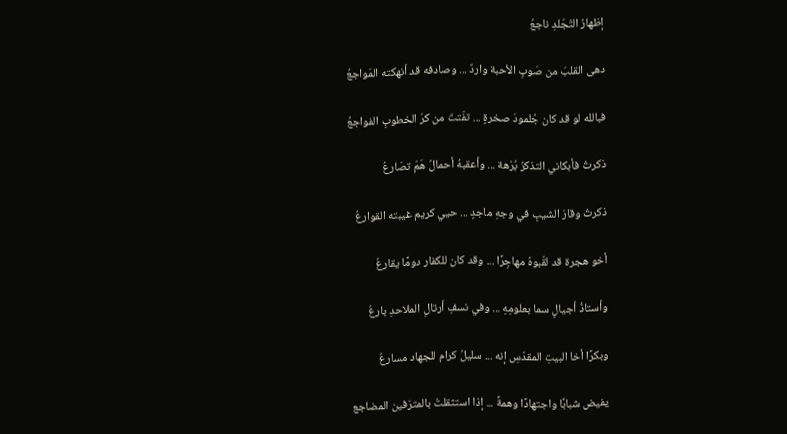إظهارُ التّجّلدِ ناجعُ

دهى القلبَ من صَوبِ الأحبة واردٌ ... وصادفه قد أنهكته المَواجعُ

فبالله لو قد كان جُلمودَ صخرةٍ ... تفّتتَ من كرّ الخطوبِ الفواجعُ

ذكرتُ فأبكاني التذكرُ بُرْهة ... وأعقبهُ أحمالُ هَمّ تصَارعُ

ذكرتُ وقارَ الشيبِ في وجهِ ماجدٍ ... حيي كريم غيبته القوارعُ

أخو هجرة قد لقّبوهُ مهاجِرًا ... وقد كان للكفار دومًا يقارعُ

وأستاذُ أجيالٍ سما بعلومِهِ ... وفي نسفِ أرتالِ الملاحدِ بارعُ

وبكرًا أخا البيتِ المقدّسِ إنه ... سليلُ كرام للجهاد مسارعُ

يفيض شبابًا واجتهادًا وهمةً ... إذا استثقلتْ بالمترَفين المضاجع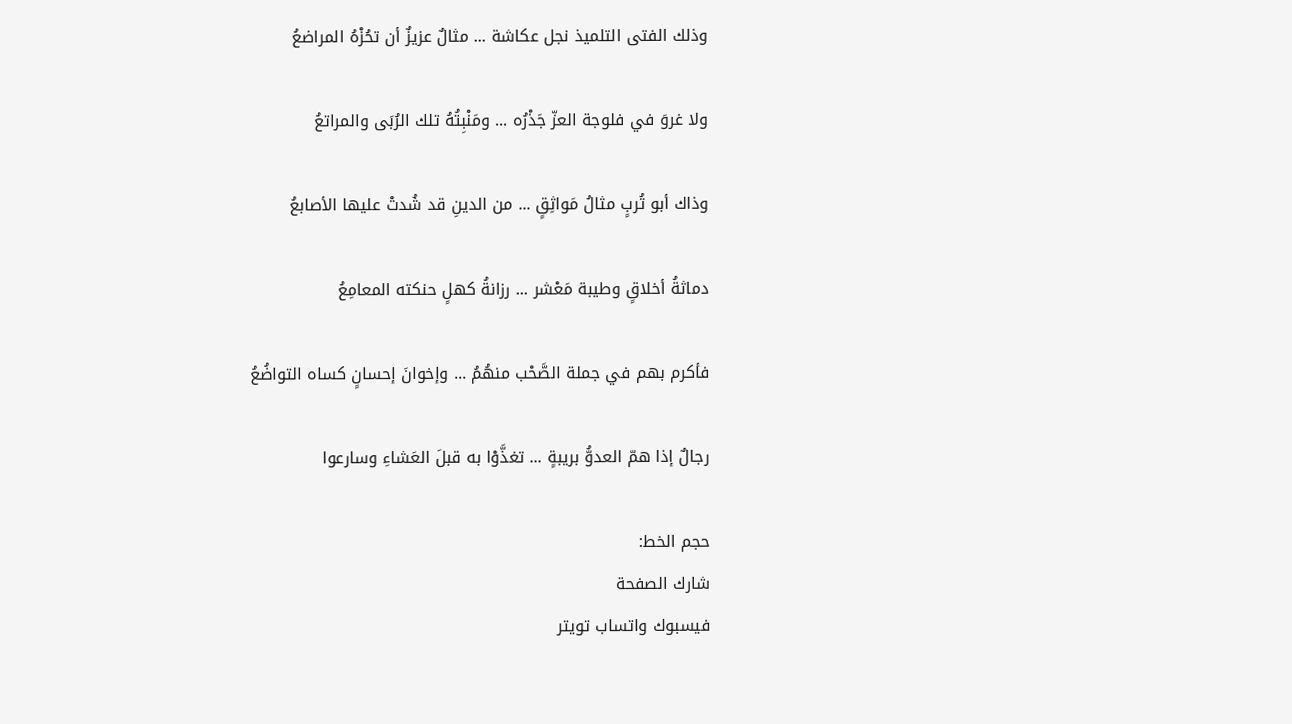وذلك الفتى التلميذ نجل عكاشة ... مثالٌ عزيزٌ أن تحُزْهُ المراضعُ

ولا غروَ في فلوجة العزّ جَذْرُه ... ومَنْبِتُهُ تلك الرُبَى والمراتعُ

وذاك أبو تُربٍ مثالُ مَواثِقٍ ... من الدينِ قد شُدتْ عليها الأصابعُ

دماثةُ أخلاقٍ وطيبة مَعْشر ... رزانةُ كهلٍ حنكته المعامِعُ

فأكرم بهم في جملة الصَّحْب منهُمُ ... وإخوانَ إحسانٍ كساه التواضُعُ

رجالٌ إذا همّ العدوُّ بريبةٍ ... تغذَّوْا به قبلَ العَشاءِ وسارعوا

حجم الخط:
شارك الصفحة
فيسبوك واتساب تويتر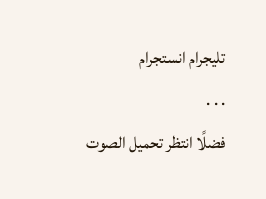تليجرام انستجرام
. . .
فضلًا انتظر تحميل الصوت